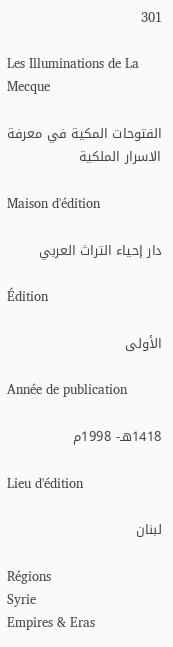301

Les Illuminations de La Mecque

الفتوحات المكية في معرفة الاسرار الملكية

Maison d'édition

دار إحياء التراث العربي

Édition

الأولى

Année de publication

1418هـ- 1998م

Lieu d'édition

لبنان

Régions
Syrie
Empires & Eras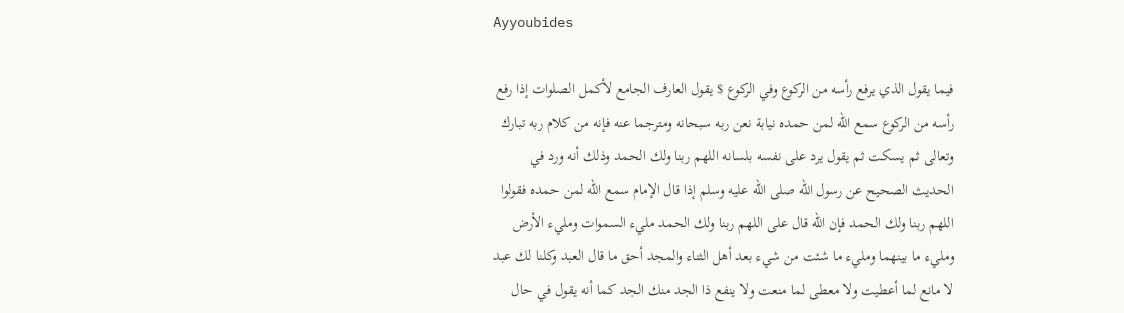Ayyoubides

فيما يقول الذي يرفع رأسه من الركوع وفي الركوع $ يقول العارف الجامع لأكمل الصلوات إذا رفع رأسه من الركوع سمع الله لمن حمده نيابة نعن ربه سبحانه ومترجما عنه فإنه من كلام ربه تبارك وتعالى ثم يسكت ثم يقول يرد على نفسه بلسانه اللهم ربنا ولك الحمد وذلك أنه ورد في الحديث الصحيح عن رسول الله صلى الله عليه وسلم إذا قال الإمام سمع الله لمن حمده فقولوا اللهم ربنا ولك الحمد فإن الله قال على اللهم ربنا ولك الحمد مليء السموات ومليء الأرض ومليء ما بينهما ومليء ما شئت من شيء بعد أهل الثناء والمجد أحق ما قال العبد وكلنا لك عبد لا مانع لما أعطيت ولا معطى لما منعت ولا ينفع ذا الجد منك الجد كما أنه يقول في حال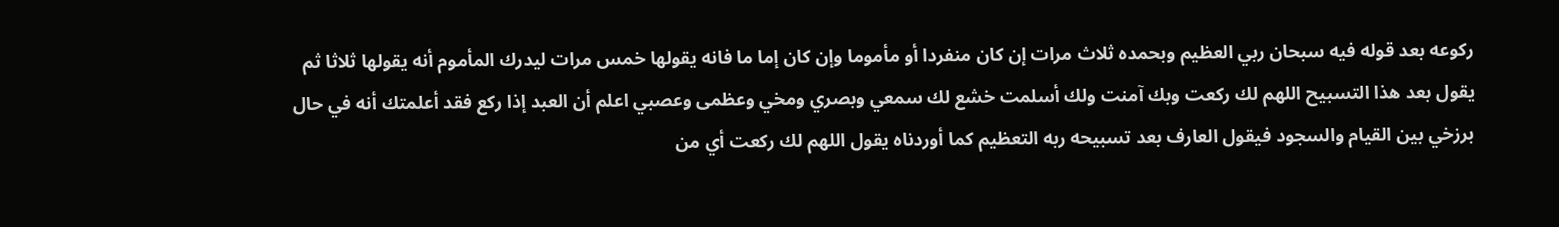ركوعه بعد قوله فيه سبحان ربي العظيم وبحمده ثلاث مرات إن كان منفردا أو مأموما وإن كان إما ما فانه يقولها خمس مرات ليدرك المأموم أنه يقولها ثلاثا ثم يقول بعد هذا التسبيح اللهم لك ركعت وبك آمنت ولك أسلمت خشع لك سمعي وبصري ومخي وعظمى وعصبي اعلم أن العبد إذا ركع فقد أعلمتك أنه في حال برزخي بين القيام والسجود فيقول العارف بعد تسبيحه ربه التعظيم كما أوردناه يقول اللهم لك ركعت أي من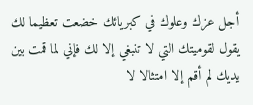أجل عزك وعلوك في كبريائك خضعت تعظيما لك يقول لقوميتك التي لا تنبغي إلا لك فإني لما قمت بين يديك لم أقم إلا امتثالا لا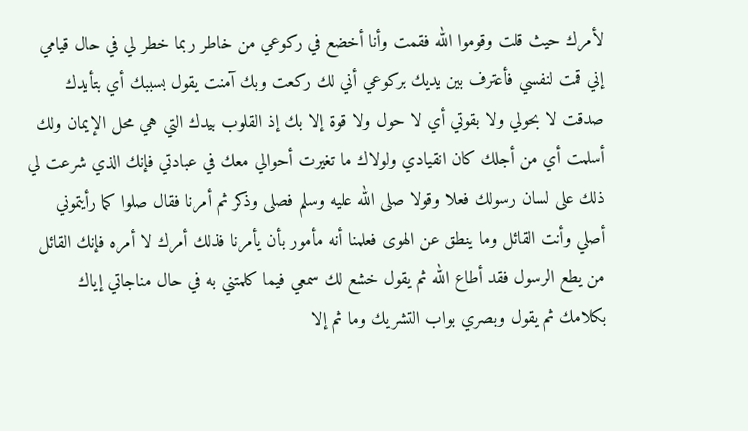لأمرك حيث قلت وقوموا الله فقمت وأنا أخضع في ركوعي من خاطر ربما خطر لي في حال قيامي إني قمت لنفسي فأعترف بين يديك بركوعي أني لك ركعت وبك آمنت يقول بسببك أي بتأيدك صدقت لا بحولي ولا بقوتي أي لا حول ولا قوة إلا بك إذ القلوب بيدك التي هي محل الإيمان ولك أسلمت أي من أجلك كان انقيادي ولولاك ما تغيرت أحوالي معك في عبادتي فإنك الذي شرعت لي ذلك على لسان رسولك فعلا وقولا صلى الله عليه وسلم فصلى وذكر ثم أمرنا فقال صلوا كما رأيتموني أصلي وأنت القائل وما ينطق عن الهوى فعلمنا أنه مأمور بأن يأمرنا فذلك أمرك لا أمره فإنك القائل من يطع الرسول فقد أطاع الله ثم يقول خشع لك سمعي فيما كلمتني به في حال مناجاتي إياك بكلامك ثم يقول وبصري بواب التشريك وما ثم إلا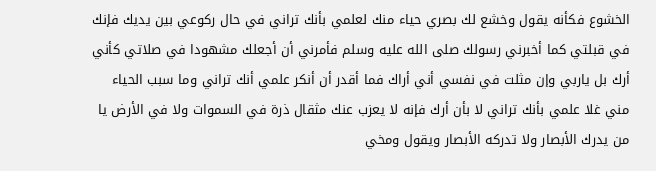الخشوع فكأنه يقول وخشع لك بصري حياء منك لعلمي بأنك تراني في حال ركوعي بين يديك فإنك في قبلتي كما أخبرني رسولك صلى الله عليه وسلم فأمرني أن أجعلك مشهودا في صلاتي كأني أرك بل ياربي وإن مثلت في نفسي أني أراك فما أقدر أن أنكر علمي أنك تراني وما سبب الحياء مني غلا علمي بأنك تراني لا بأن أرك فإنه لا يعزب عنك مثقال ذرة في السموات ولا في الأرض يا من يدرك الأبصار ولا تدركه الأبصار ويقول ومخي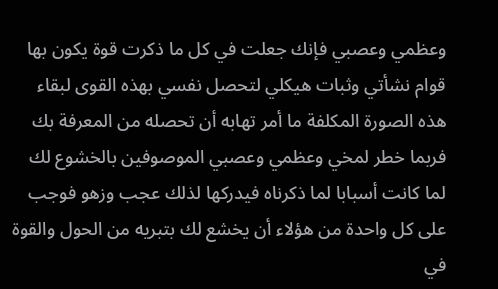وعظمي وعصبي فإنك جعلت في كل ما ذكرت قوة يكون بها قوام نشأتي وثبات هيكلي لتحصل نفسي بهذه القوى لبقاء هذه الصورة المكلفة ما أمر تهابه أن تحصله من المعرفة بك فربما خطر لمخي وعظمي وعصبي الموصوفين بالخشوع لك لما كانت أسبابا لما ذكرناه فيدركها لذلك عجب وزهو فوجب على كل واحدة من هؤلاء أن يخشع لك بتبريه من الحول والقوة في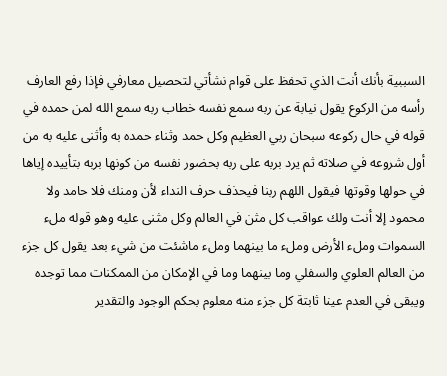السببية بأنك أنت الذي تحفظ على قوام نشأتي لتحصيل معارفي فإذا رفع العارف رأسه من الركوع يقول نيابة عن ربه سمع نفسه خطاب ربه سمع الله لمن حمده في قوله في حال ركوعه سبحان ربي العظيم وكل حمد وثناء حمده به وأثنى عليه به من أول شروعه في صلاته ثم يرد بربه على ربه بحضور نفسه من كونها بربه بتأييده إياها في حولها وقوتها فيقول اللهم ربنا فيحذف حرف النداء لأن ومنك فلا حامد ولا محمود إلا أنت ولك عواقب كل مثن في العالم وكل مثنى عليه وهو قوله ملء السموات وملء الأرض وملء ما بينهما وملء ماشئت من شيء بعد يقول كل جزء من العالم العلوي والسفلي وما بينهما وما في الإمكان من الممكنات مما توجده ويبقى في العدم عينا ثابتة كل جزء منه معلوم بحكم الوجود والتقدير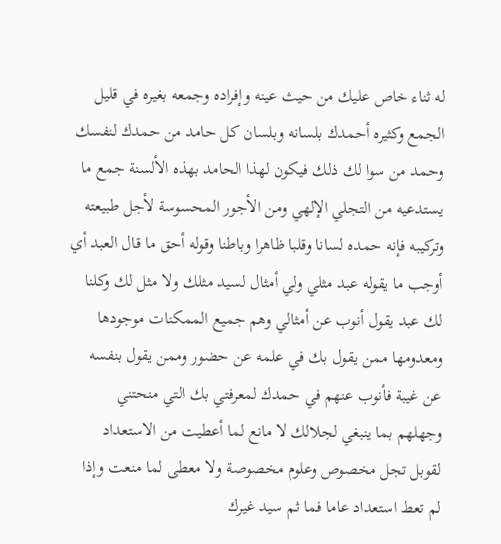له ثناء خاص عليك من حيث عينه وإفراده وجمعه بغيره في قليل الجمع وكثيره أحمدك بلسانه وبلسان كل حامد من حمدك لنفسك وحمد من سوا لك ذلك فيكون لهذا الحامد بهذه الألسنة جمع ما يستدعيه من التجلي الإلهي ومن الأجور المحسوسة لأجل طبيعته وتركيبه فإنه حمده لسانا وقلبا ظاهرا وباطنا وقوله أحق ما قال العبد أي أوجب ما يقوله عبد مثلي ولي أمثال لسيد مثلك ولا مثل لك وكلنا لك عبد يقول أنوب عن أمثالي وهم جميع الممكنات موجودها ومعدومها ممن يقول بك في علمه عن حضور وممن يقول بنفسه عن غيبة فأنوب عنهم في حمدك لمعرفتي بك التي منحتني وجهلهم بما ينبغي لجلالك لا مانع لما أعطيت من الاستعداد لقوبل تجل مخصوص وعلوم مخصوصة ولا معطى لما منعت وإذا لم تعط استعداد عاما فما ثم سيد غيرك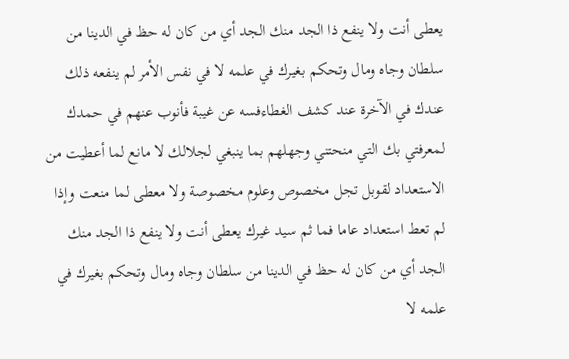يعطى أنت ولا ينفع ذا الجد منك الجد أي من كان له حظ في الدينا من سلطان وجاه ومال وتحكم بغيرك في علمه لا في نفس الأمر لم ينفعه ذلك عندك في الآخرة عند كشف الغطاءفسه عن غيبة فأنوب عنهم في حمدك لمعرفتي بك التي منحتني وجهلهم بما ينبغي لجلالك لا مانع لما أعطيت من الاستعداد لقوبل تجل مخصوص وعلوم مخصوصة ولا معطى لما منعت وإذا لم تعط استعداد عاما فما ثم سيد غيرك يعطى أنت ولا ينفع ذا الجد منك الجد أي من كان له حظ في الدينا من سلطان وجاه ومال وتحكم بغيرك في علمه لا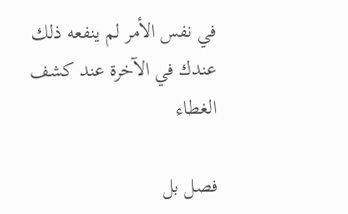في نفس الأمر لم ينفعه ذلك عندك في الآخرة عند كشف الغطاء

فصل بل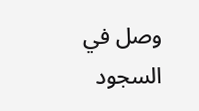وصل في السجود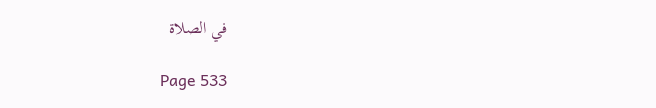في الصلاة

Page 533